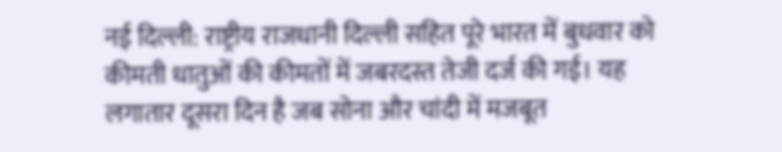नई दिल्ली: राष्ट्रीय राजधानी दिल्ली सहित पूरे भारत में बुधवार को कीमती धातुओं की कीमतों में जबरदस्त तेजी दर्ज की गई। यह लगातार दूसरा दिन है जब सोना और चांदी में मजबूत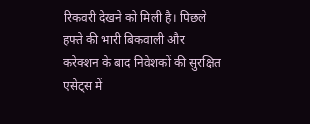रिकवरी देखने को मिली है। पिछले हफ्ते की भारी बिकवाली और करेक्शन के बाद निवेशकों की सुरक्षित एसेट्स में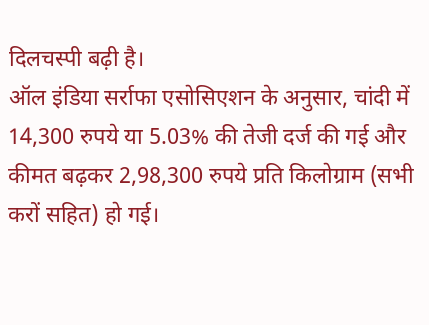दिलचस्पी बढ़ी है।
ऑल इंडिया सर्राफा एसोसिएशन के अनुसार, चांदी में 14,300 रुपये या 5.03% की तेजी दर्ज की गई और कीमत बढ़कर 2,98,300 रुपये प्रति किलोग्राम (सभी करों सहित) हो गई।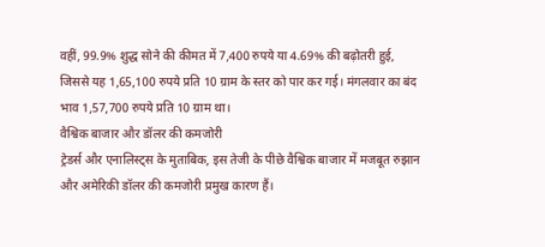वहीं, 99.9% शुद्ध सोने की कीमत में 7,400 रुपये या 4.69% की बढ़ोतरी हुई, जिससे यह 1,65,100 रुपये प्रति 10 ग्राम के स्तर को पार कर गई। मंगलवार का बंद भाव 1,57,700 रुपये प्रति 10 ग्राम था।
वैश्विक बाजार और डॉलर की कमजोरी
ट्रेडर्स और एनालिस्ट्स के मुताबिक, इस तेजी के पीछे वैश्विक बाजार में मजबूत रुझान और अमेरिकी डॉलर की कमजोरी प्रमुख कारण हैं।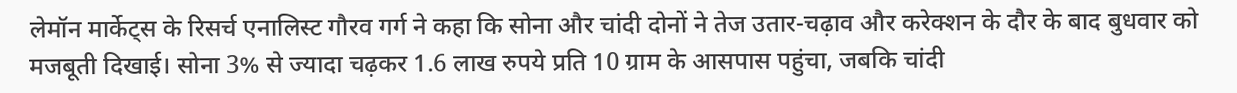लेमॉन मार्केट्स के रिसर्च एनालिस्ट गौरव गर्ग ने कहा कि सोना और चांदी दोनों ने तेज उतार-चढ़ाव और करेक्शन के दौर के बाद बुधवार को मजबूती दिखाई। सोना 3% से ज्यादा चढ़कर 1.6 लाख रुपये प्रति 10 ग्राम के आसपास पहुंचा, जबकि चांदी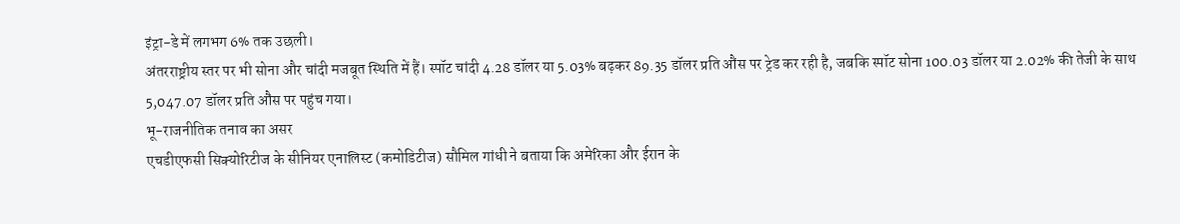इंट्रा-डे में लगभग 6% तक उछली।
अंतरराष्ट्रीय स्तर पर भी सोना और चांदी मजबूत स्थिति में हैं। स्पॉट चांदी 4.28 डॉलर या 5.03% बढ़कर 89.35 डॉलर प्रति औंस पर ट्रेड कर रही है, जबकि स्पॉट सोना 100.03 डॉलर या 2.02% की तेजी के साथ 5,047.07 डॉलर प्रति औंस पर पहुंच गया।
भू-राजनीतिक तनाव का असर
एचडीएफसी सिक्योरिटीज के सीनियर एनालिस्ट (कमोडिटीज) सौमिल गांधी ने बताया कि अमेरिका और ईरान के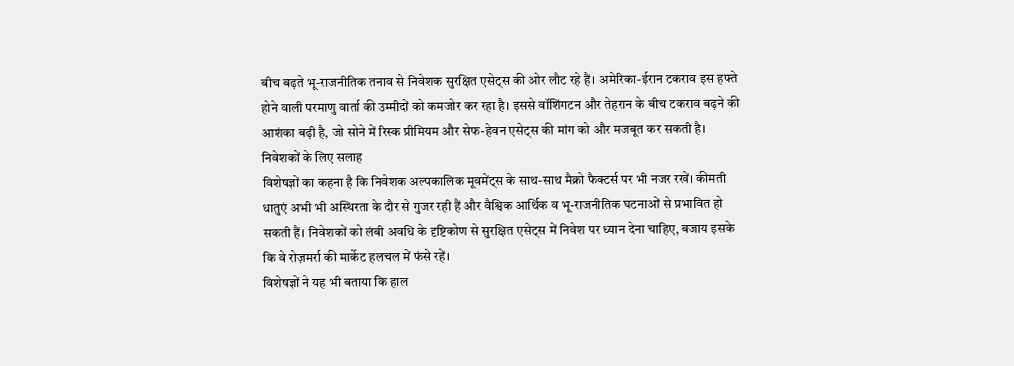बीच बढ़ते भू-राजनीतिक तनाव से निवेशक सुरक्षित एसेट्स की ओर लौट रहे हैं। अमेरिका-ईरान टकराव इस हफ्ते होने वाली परमाणु वार्ता की उम्मीदों को कमजोर कर रहा है। इससे वॉशिंगटन और तेहरान के बीच टकराव बढ़ने की आशंका बढ़ी है, जो सोने में रिस्क प्रीमियम और सेफ-हेवन एसेट्स की मांग को और मजबूत कर सकती है।
निवेशकों के लिए सलाह
विशेषज्ञों का कहना है कि निवेशक अल्पकालिक मूवमेंट्स के साथ-साथ मैक्रो फैक्टर्स पर भी नजर रखें। कीमती धातुएं अभी भी अस्थिरता के दौर से गुजर रही हैं और वैश्विक आर्थिक व भू-राजनीतिक घटनाओं से प्रभावित हो सकती हैं। निवेशकों को लंबी अवधि के दृष्टिकोण से सुरक्षित एसेट्स में निवेश पर ध्यान देना चाहिए, बजाय इसके कि वे रोज़मर्रा की मार्केट हलचल में फंसे रहें।
विशेषज्ञों ने यह भी बताया कि हाल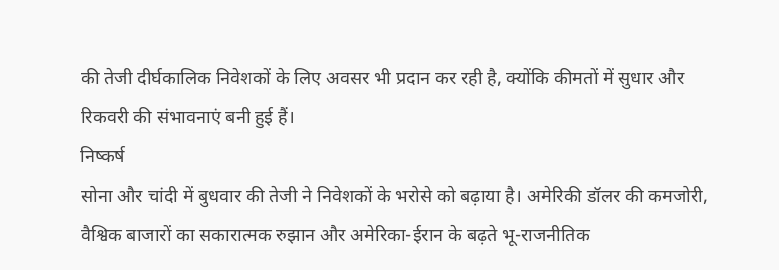की तेजी दीर्घकालिक निवेशकों के लिए अवसर भी प्रदान कर रही है, क्योंकि कीमतों में सुधार और रिकवरी की संभावनाएं बनी हुई हैं।
निष्कर्ष
सोना और चांदी में बुधवार की तेजी ने निवेशकों के भरोसे को बढ़ाया है। अमेरिकी डॉलर की कमजोरी, वैश्विक बाजारों का सकारात्मक रुझान और अमेरिका-ईरान के बढ़ते भू-राजनीतिक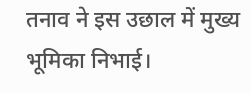तनाव ने इस उछाल में मुख्य भूमिका निभाई।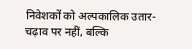निवेशकों को अल्पकालिक उतार-चढ़ाव पर नहीं, बल्कि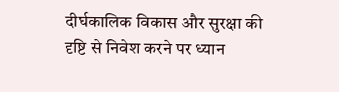दीर्घकालिक विकास और सुरक्षा की दृष्टि से निवेश करने पर ध्यान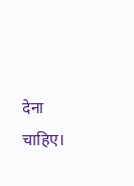देना चाहिए।